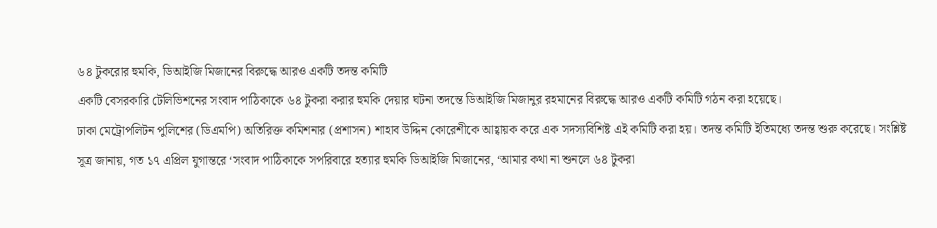৬৪ টুকরোর হুমকি, ডিআইজি মিজানের বিরুদ্ধে আরও একটি তদন্ত কমিটি
একটি বেসরকারি টেলিভিশনের সংবাদ পাঠিকাকে ৬৪ টুকরা করার হুমকি দেয়ার ঘটনা তদন্তে ডিআইজি মিজানুর রহমানের বিরুদ্ধে আরও একটি কমিটি গঠন করা হয়েছে।
ঢাকা মেট্রোপলিটন পুলিশের (ডিএমপি) অতিরিক্ত কমিশনার (প্রশাসন) শাহাব উদ্দিন কোরেশীকে আহ্বায়ক করে এক সদস্যবিশিষ্ট এই কমিটি করা হয়। তদন্ত কমিটি ইতিমধ্যে তদন্ত শুরু করেছে। সংশ্লিষ্ট সূত্র জানায়, গত ১৭ এপ্রিল যুগান্তরে ‘সংবাদ পাঠিকাকে সপরিবারে হত্যার হুমকি ডিআইজি মিজানের, ‘আমার কথা না শুনলে ৬৪ টুকরা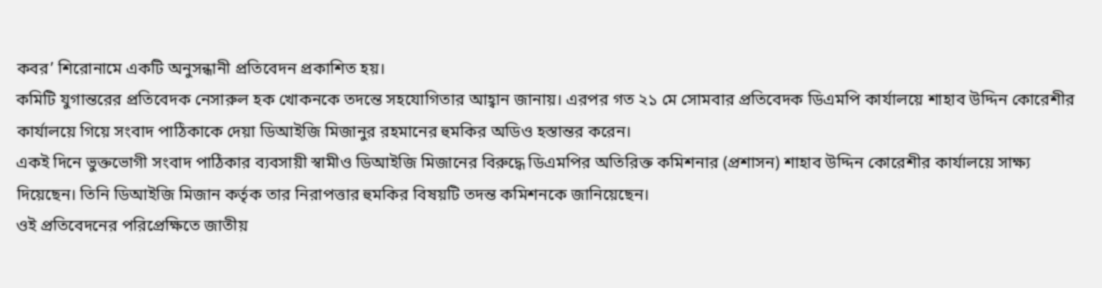কবর’ শিরোনামে একটি অনুসন্ধানী প্রতিবেদন প্রকাশিত হয়।
কমিটি যুগান্তরের প্রতিবেদক নেসারুল হক খোকনকে তদন্তে সহযোগিতার আহ্বান জানায়। এরপর গত ২১ মে সোমবার প্রতিবেদক ডিএমপি কার্যালয়ে শাহাব উদ্দিন কোরেশীর কার্যালয়ে গিয়ে সংবাদ পাঠিকাকে দেয়া ডিআইজি মিজানুর রহমানের হুমকির অডিও হস্তান্তর করেন।
একই দিনে ভুক্তভোগী সংবাদ পাঠিকার ব্যবসায়ী স্বামীও ডিআইজি মিজানের বিরুদ্ধে ডিএমপির অতিরিক্ত কমিশনার (প্রশাসন) শাহাব উদ্দিন কোরেশীর কার্যালয়ে সাক্ষ্য দিয়েছেন। তিনি ডিআইজি মিজান কর্তৃক তার নিরাপত্তার হুমকির বিষয়টি তদন্ত কমিশনকে জানিয়েছেন।
ওই প্রতিবেদনের পরিপ্রেক্ষিতে জাতীয়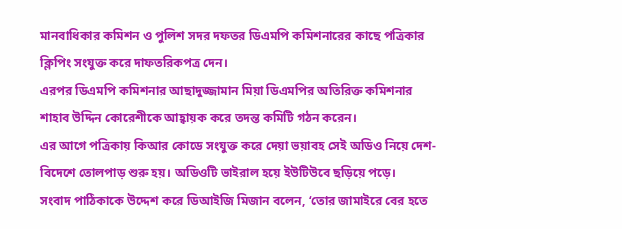মানবাধিকার কমিশন ও পুলিশ সদর দফতর ডিএমপি কমিশনারের কাছে পত্রিকার ক্লিপিং সংযুক্ত করে দাফতরিকপত্র দেন।
এরপর ডিএমপি কমিশনার আছাদুজ্জামান মিয়া ডিএমপির অতিরিক্ত কমিশনার শাহাব উদ্দিন কোরেশীকে আহ্বায়ক করে তদন্ত কমিটি গঠন করেন।
এর আগে পত্রিকায় কিআর কোডে সংযুক্ত করে দেয়া ভয়াবহ সেই অডিও নিয়ে দেশ-বিদেশে তোলপাড় শুরু হয়। অডিওটি ভাইরাল হয়ে ইউটিউবে ছড়িয়ে পড়ে।
সংবাদ পাঠিকাকে উদ্দেশ করে ডিআইজি মিজান বলেন, ‘তোর জামাইরে বের হতে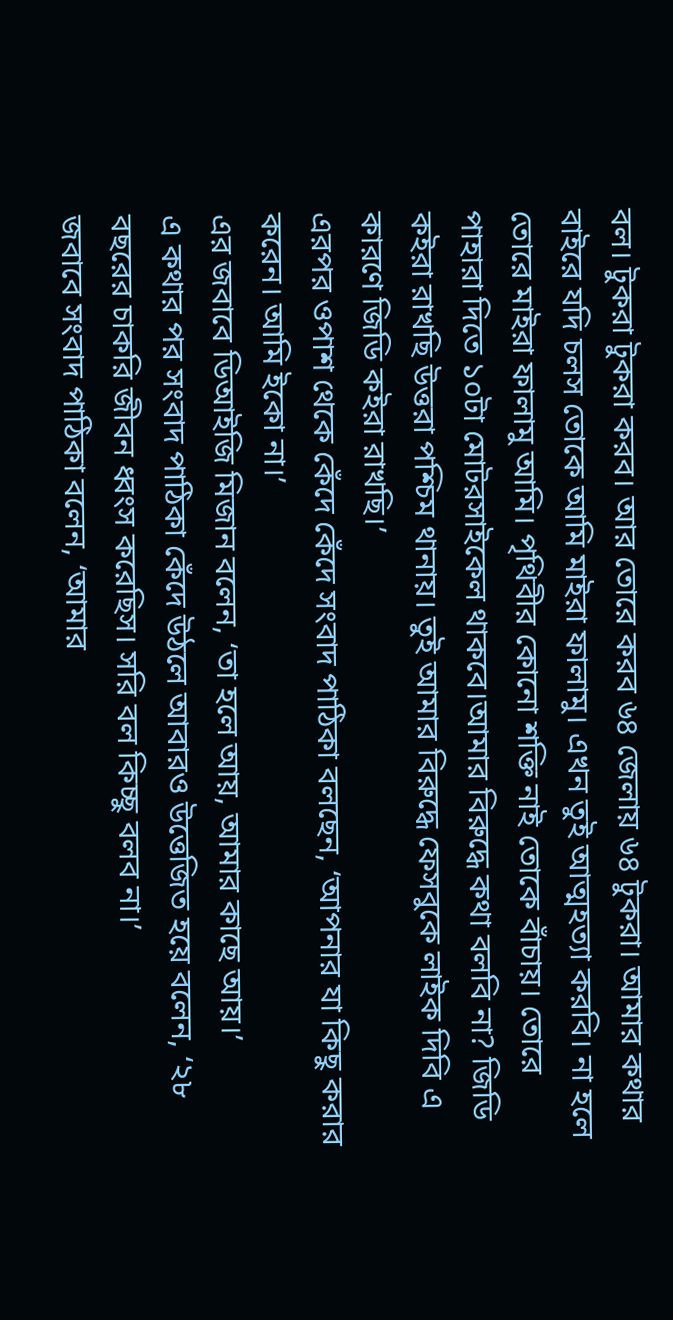বল। টুকরা টুকরা করব। আর তোরে করব ৬৪ জেলায় ৬৪ টুকরা। আমার কথার বাইরে যদি চলস তোকে আমি মাইরা ফালামু। এখন তুই আত্মহত্যা করবি। না হলে তোরে মাইরা ফালামু আমি। পৃথিবীর কোনো শক্তি নাই তোকে বাঁচায়। তোরে পাহারা দিতে ১০টা মোটরসাইকেল থাকবে।আমার বিরুদ্ধে কথা বলবি না? জিডি কইরা রাখছি উত্তরা পশ্চিম থানায়। তুই আমার বিরুদ্ধে ফেসবুকে লাইক দিবি এ কারণে জিডি কইরা রাখছি।’
এরপর ওপাশ থেকে কেঁদে কেঁদে সংবাদ পাঠিকা বলছেন, ‘আপনার যা কিছু করার করেন। আমি ইকো না।’
এর জবাবে ডিআইজি মিজান বলেন, ‘তা হলে আয়, আমার কাছে আয়।’
এ কথার পর সংবাদ পাঠিকা কেঁদে উঠলে আবারও উত্তেজিত হয়ে বলেন, ‘২৮ বছরের চাকরি জীবন ধ্বংস করেছিস। সরি বল কিচ্ছু বলব না।’
জবাবে সংবাদ পাঠিকা বলেন, ‘আমার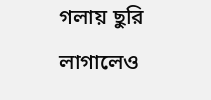গলায় ছুরি লাগালেও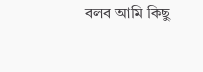বলব আমি কিছু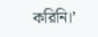করিনি।’